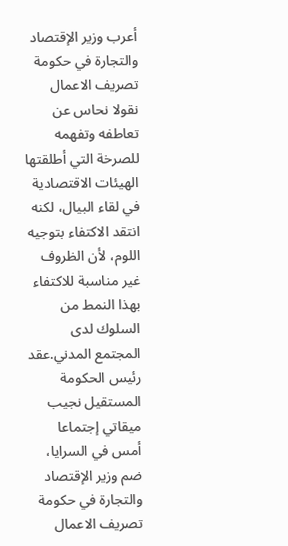أعرب وزير الإقتصاد والتجارة في حكومة تصريف الاعمال نقولا نحاس عن تعاطفه وتفهمه للصرخة التي أطلقتها الهيئات الاقتصادية في لقاء البيال، لكنه انتقد الاكتفاء بتوجيه اللوم، لأن الظروف غير مناسبة للاكتفاء بهذا النمط من السلوك لدى المجتمع المدني.عقد رئيس الحكومة المستقيل نجيب ميقاتي إجتماعا أمس في السرايا، ضم وزير الإقتصاد والتجارة في حكومة تصريف الاعمال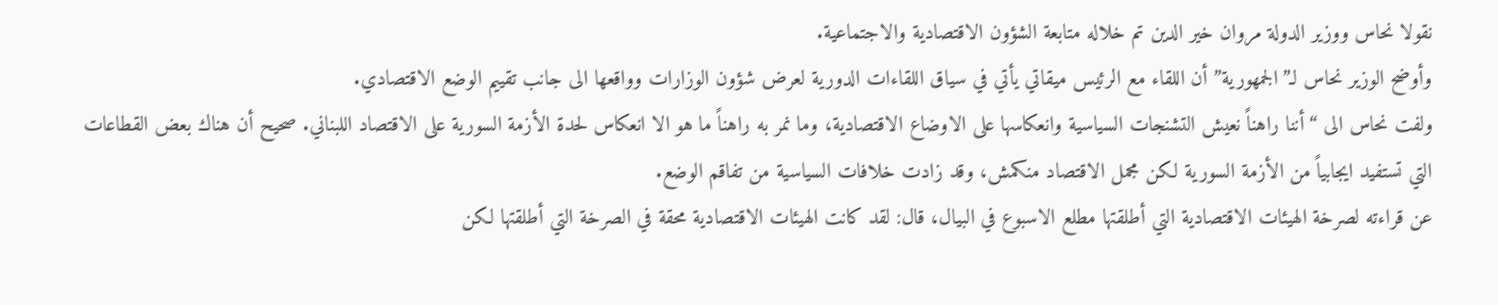نقولا نحاس ووزير الدولة مروان خير الدين تم خلاله متابعة الشؤون الاقتصادية والاجتماعية.
وأوضح الوزير نحاس لـ”الجمهورية” أن اللقاء مع الرئيس ميقاتي يأتي في سياق اللقاءات الدورية لعرض شؤون الوزارات وواقعها الى جانب تقييم الوضع الاقتصادي.
ولفت نحاس الى “أننا راهناً نعيش التشنجات السياسية وانعكاسها على الاوضاع الاقتصادية، وما نمر به راهناً ما هو الا انعكاس لحدة الأزمة السورية على الاقتصاد اللبناني. صحيح أن هناك بعض القطاعات التي تستفيد ايجابياً من الأزمة السورية لكن مجمل الاقتصاد منكمش، وقد زادت خلافات السياسية من تفاقم الوضع.
عن قراءته لصرخة الهيئات الاقتصادية التي أطلقتها مطلع الاسبوع في البيال، قال: لقد كانت الهيئات الاقتصادية محقة في الصرخة التي أطلقتها لكن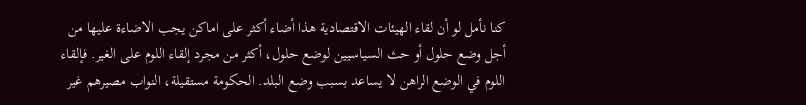كنا نأمل لو أن لقاء الهيئات الاقتصادية هذا أضاء أكثر على اماكن يجب الاضاءة عليها من أجل وضع حلول أو حث السياسيين لوضع حلول، أكثر من مجرد إلقاء اللوم على الغير. فإلقاء اللوم في الوضع الراهن لا يساعد بسبب وضع البلد. الحكومة مستقيلة، النواب مصيرهم غير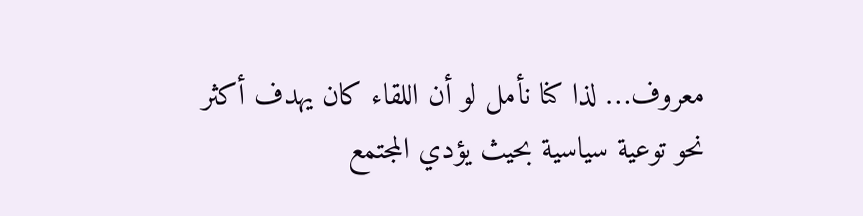معروف… لذا كنا نأمل لو أن اللقاء كان يهدف أكثر نحو توعية سياسية بحيث يؤدي المجتمع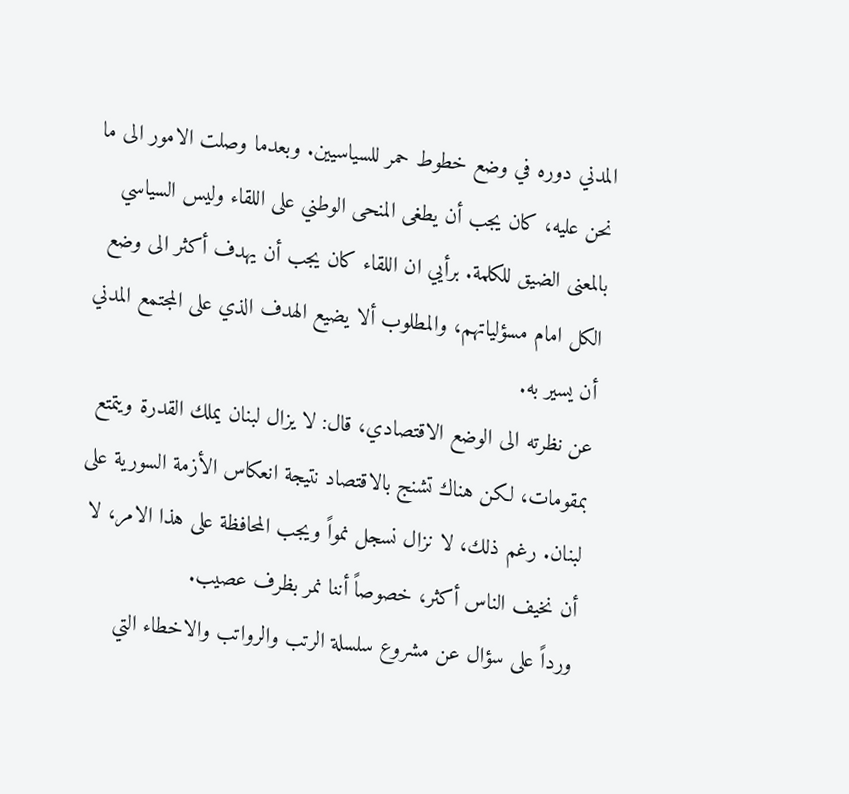المدني دوره في وضع خطوط حمر للسياسيين. وبعدما وصلت الامور الى ما نحن عليه، كان يجب أن يطغى المنحى الوطني على اللقاء وليس السياسي بالمعنى الضيق للكلمة. برأيي ان اللقاء كان يجب أن يهدف أكثر الى وضع الكل امام مسؤلياتهم، والمطلوب ألا يضيع الهدف الذي على المجتمع المدني أن يسير به.
عن نظرته الى الوضع الاقتصادي، قال: لا يزال لبنان يملك القدرة ويتمتع بمقومات، لكن هناك تشنج بالاقتصاد نتيجة انعكاس الأزمة السورية على لبنان. رغم ذلك، لا نزال نسجل نمواً ويجب المحافظة على هذا الامر، لا أن نخيف الناس أكثر، خصوصاً أننا نمر بظرف عصيب.
ورداً على سؤال عن مشروع سلسلة الرتب والرواتب والاخطاء التي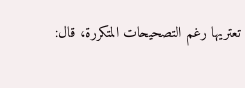تعتريها رغم التصحيحات المتكررة، قال: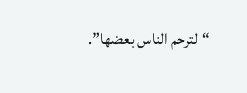“لترحم الناس بعضها”.